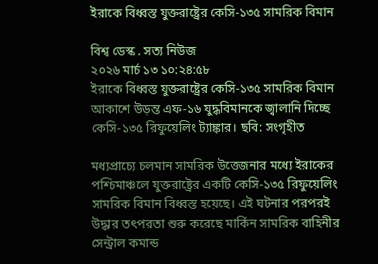ইরাকে বিধ্বস্ত যুক্তরাষ্ট্রের কেসি-১৩৫ সামরিক বিমান

বিশ্ব ডেস্ক . সত্য নিউজ
২০২৬ মার্চ ১৩ ১০:২৪:৫৮
ইরাকে বিধ্বস্ত যুক্তরাষ্ট্রের কেসি-১৩৫ সামরিক বিমান
আকাশে উড়ন্ত এফ-১৬ যুদ্ধবিমানকে জ্বালানি দিচ্ছে কেসি-১৩৫ রিফুয়েলিং ট্যাঙ্কার। ছবি: সংগৃহীত

মধ্যপ্রাচ্যে চলমান সামরিক উত্তেজনার মধ্যে ইরাকের পশ্চিমাঞ্চলে যুক্তরাষ্ট্রের একটি কেসি-১৩৫ রিফুয়েলিং সামরিক বিমান বিধ্বস্ত হয়েছে। এই ঘটনার পরপরই উদ্ধার তৎপরতা শুরু করেছে মার্কিন সামরিক বাহিনীর সেন্ট্রাল কমান্ড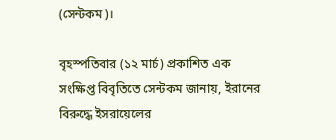(সেন্টকম)।

বৃহস্পতিবার (১২ মার্চ) প্রকাশিত এক সংক্ষিপ্ত বিবৃতিতে সেন্টকম জানায়, ইরানের বিরুদ্ধে ইসরায়েলের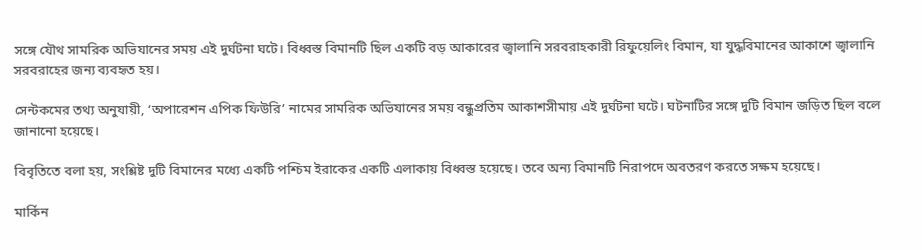সঙ্গে যৌথ সামরিক অভিযানের সময় এই দুর্ঘটনা ঘটে। বিধ্বস্ত বিমানটি ছিল একটি বড় আকারের জ্বালানি সরবরাহকারী রিফুয়েলিং বিমান, যা যুদ্ধবিমানের আকাশে জ্বালানি সরবরাহের জন্য ব্যবহৃত হয়।

সেন্টকমের তথ্য অনুযায়ী, ‘অপারেশন এপিক ফিউরি’ নামের সামরিক অভিযানের সময় বন্ধুপ্রতিম আকাশসীমায় এই দুর্ঘটনা ঘটে। ঘটনাটির সঙ্গে দুটি বিমান জড়িত ছিল বলে জানানো হয়েছে।

বিবৃতিতে বলা হয়, সংশ্লিষ্ট দুটি বিমানের মধ্যে একটি পশ্চিম ইরাকের একটি এলাকায় বিধ্বস্ত হয়েছে। তবে অন্য বিমানটি নিরাপদে অবতরণ করতে সক্ষম হয়েছে।

মার্কিন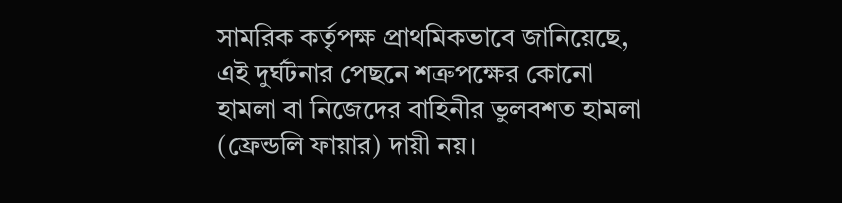সামরিক কর্তৃপক্ষ প্রাথমিকভাবে জানিয়েছে, এই দুর্ঘটনার পেছনে শত্রুপক্ষের কোনো হামলা বা নিজেদের বাহিনীর ভুলবশত হামলা (ফ্রেন্ডলি ফায়ার) দায়ী নয়।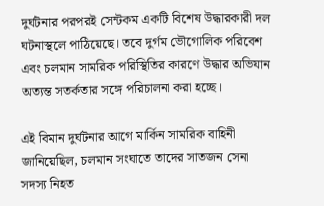দুর্ঘটনার পরপরই সেন্টকম একটি বিশেষ উদ্ধারকারী দল ঘটনাস্থলে পাঠিয়েছে। তবে দুর্গম ভৌগোলিক পরিবেশ এবং চলমান সামরিক পরিস্থিতির কারণে উদ্ধার অভিযান অত্যন্ত সতর্কতার সঙ্গে পরিচালনা করা হচ্ছে।

এই বিমান দুর্ঘটনার আগে মার্কিন সামরিক বাহিনী জানিয়েছিল, চলমান সংঘাতে তাদের সাতজন সেনা সদস্য নিহত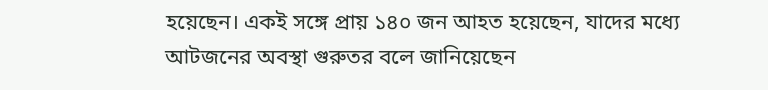হয়েছেন। একই সঙ্গে প্রায় ১৪০ জন আহত হয়েছেন, যাদের মধ্যে আটজনের অবস্থা গুরুতর বলে জানিয়েছেন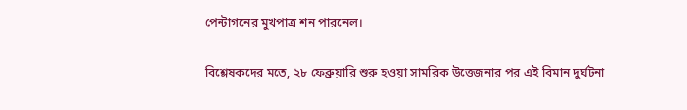পেন্টাগনের মুখপাত্র শন পারনেল।

বিশ্লেষকদের মতে, ২৮ ফেব্রুয়ারি শুরু হওয়া সামরিক উত্তেজনার পর এই বিমান দুর্ঘটনা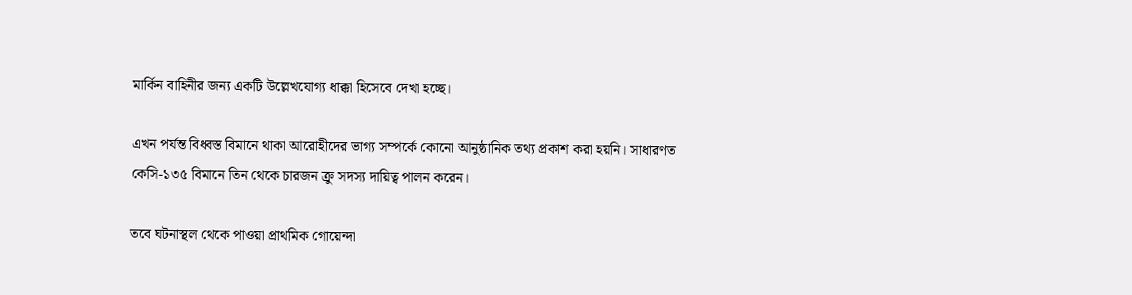মার্কিন বাহিনীর জন্য একটি উল্লেখযোগ্য ধাক্কা হিসেবে দেখা হচ্ছে।

এখন পর্যন্ত বিধ্বস্ত বিমানে থাকা আরোহীদের ভাগ্য সম্পর্কে কোনো আনুষ্ঠানিক তথ্য প্রকাশ করা হয়নি। সাধারণত কেসি-১৩৫ বিমানে তিন থেকে চারজন ক্রু সদস্য দায়িত্ব পালন করেন।

তবে ঘটনাস্থল থেকে পাওয়া প্রাথমিক গোয়েন্দা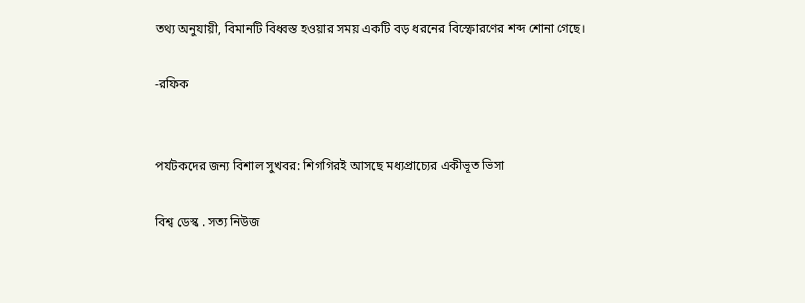তথ্য অনুযায়ী, বিমানটি বিধ্বস্ত হওয়ার সময় একটি বড় ধরনের বিস্ফোরণের শব্দ শোনা গেছে।

-রফিক


পর্যটকদের জন্য বিশাল সুখবর: শিগগিরই আসছে মধ্যপ্রাচ্যের একীভূত ভিসা

বিশ্ব ডেস্ক . সত্য নিউজ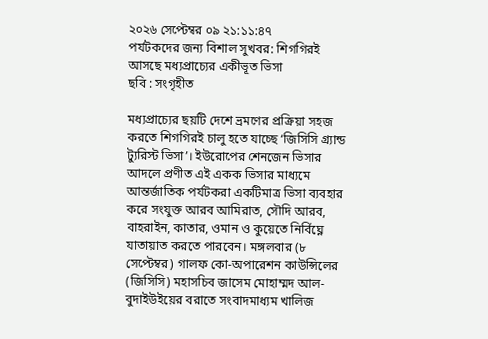২০২৬ সেপ্টেম্বর ০৯ ২১:১১:৪৭
পর্যটকদের জন্য বিশাল সুখবর: শিগগিরই আসছে মধ্যপ্রাচ্যের একীভূত ভিসা
ছবি : সংগৃহীত

মধ্যপ্রাচ্যের ছয়টি দেশে ভ্রমণের প্রক্রিয়া সহজ করতে শিগগিরই চালু হতে যাচ্ছে ‘জিসিসি গ্র্যান্ড ট্যুরিস্ট ভিসা’। ইউরোপের শেনজেন ভিসার আদলে প্রণীত এই একক ভিসার মাধ্যমে আন্তর্জাতিক পর্যটকরা একটিমাত্র ভিসা ব্যবহার করে সংযুক্ত আরব আমিরাত, সৌদি আরব, বাহরাইন, কাতার, ওমান ও কুয়েতে নির্বিঘ্নে যাতায়াত করতে পারবেন। মঙ্গলবার (৮ সেপ্টেম্বর) গালফ কো-অপারেশন কাউন্সিলের (জিসিসি) মহাসচিব জাসেম মোহাম্মদ আল-বুদাইউইয়ের বরাতে সংবাদমাধ্যম খালিজ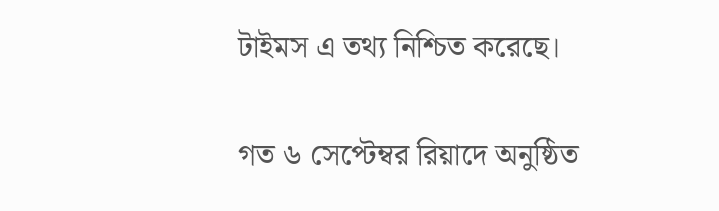টাইমস এ তথ্য নিশ্চিত করেছে।

গত ৬ সেপ্টেম্বর রিয়াদে অনুষ্ঠিত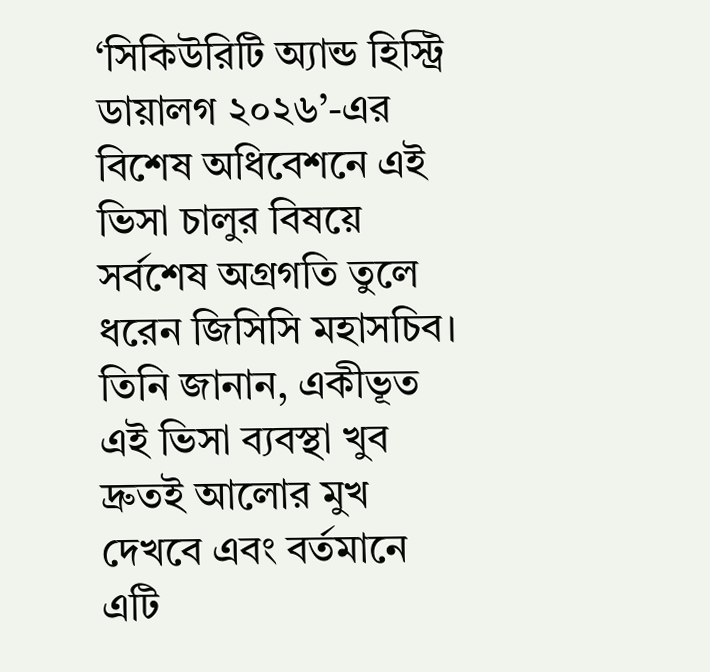‘সিকিউরিটি অ্যান্ড হিস্ট্রি ডায়ালগ ২০২৬’-এর বিশেষ অধিবেশনে এই ভিসা চালুর বিষয়ে সর্বশেষ অগ্রগতি তুলে ধরেন জিসিসি মহাসচিব। তিনি জানান, একীভূত এই ভিসা ব্যবস্থা খুব দ্রুতই আলোর মুখ দেখবে এবং বর্তমানে এটি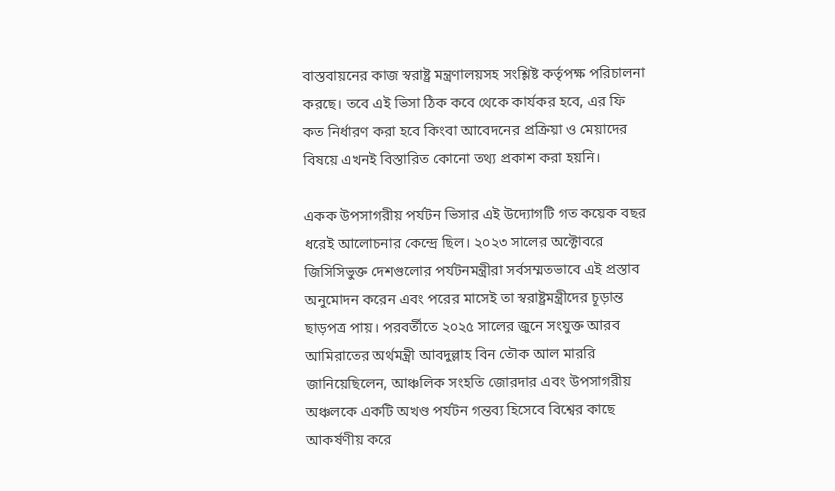বাস্তবায়নের কাজ স্বরাষ্ট্র মন্ত্রণালয়সহ সংশ্লিষ্ট কর্তৃপক্ষ পরিচালনা করছে। তবে এই ভিসা ঠিক কবে থেকে কার্যকর হবে, এর ফি কত নির্ধারণ করা হবে কিংবা আবেদনের প্রক্রিয়া ও মেয়াদের বিষয়ে এখনই বিস্তারিত কোনো তথ্য প্রকাশ করা হয়নি।

একক উপসাগরীয় পর্যটন ভিসার এই উদ্যোগটি গত কয়েক বছর ধরেই আলোচনার কেন্দ্রে ছিল। ২০২৩ সালের অক্টোবরে জিসিসিভুক্ত দেশগুলোর পর্যটনমন্ত্রীরা সর্বসম্মতভাবে এই প্রস্তাব অনুমোদন করেন এবং পরের মাসেই তা স্বরাষ্ট্রমন্ত্রীদের চূড়ান্ত ছাড়পত্র পায়। পরবর্তীতে ২০২৫ সালের জুনে সংযুক্ত আরব আমিরাতের অর্থমন্ত্রী আবদুল্লাহ বিন তৌক আল মাররি জানিয়েছিলেন, আঞ্চলিক সংহতি জোরদার এবং উপসাগরীয় অঞ্চলকে একটি অখণ্ড পর্যটন গন্তব্য হিসেবে বিশ্বের কাছে আকর্ষণীয় করে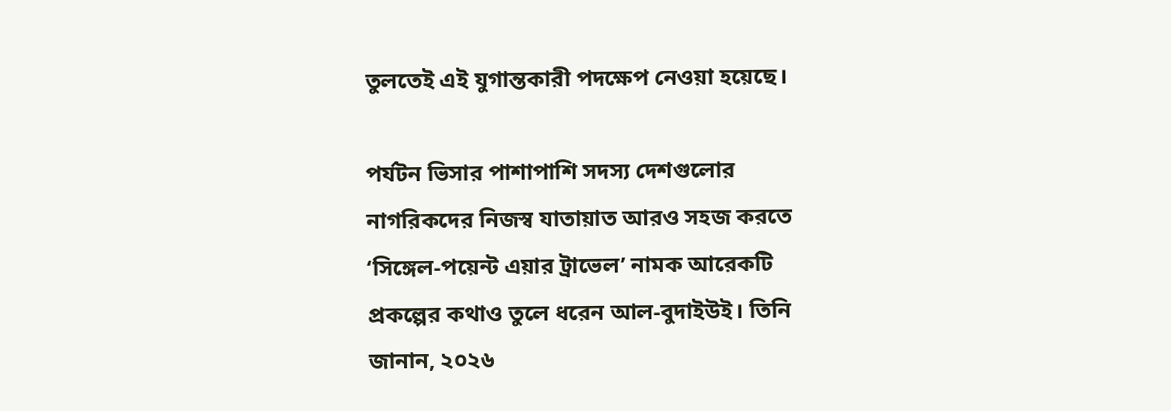তুলতেই এই যুগান্তকারী পদক্ষেপ নেওয়া হয়েছে।

পর্যটন ভিসার পাশাপাশি সদস্য দেশগুলোর নাগরিকদের নিজস্ব যাতায়াত আরও সহজ করতে ‘সিঙ্গেল-পয়েন্ট এয়ার ট্রাভেল’ নামক আরেকটি প্রকল্পের কথাও তুলে ধরেন আল-বুদাইউই। তিনি জানান, ২০২৬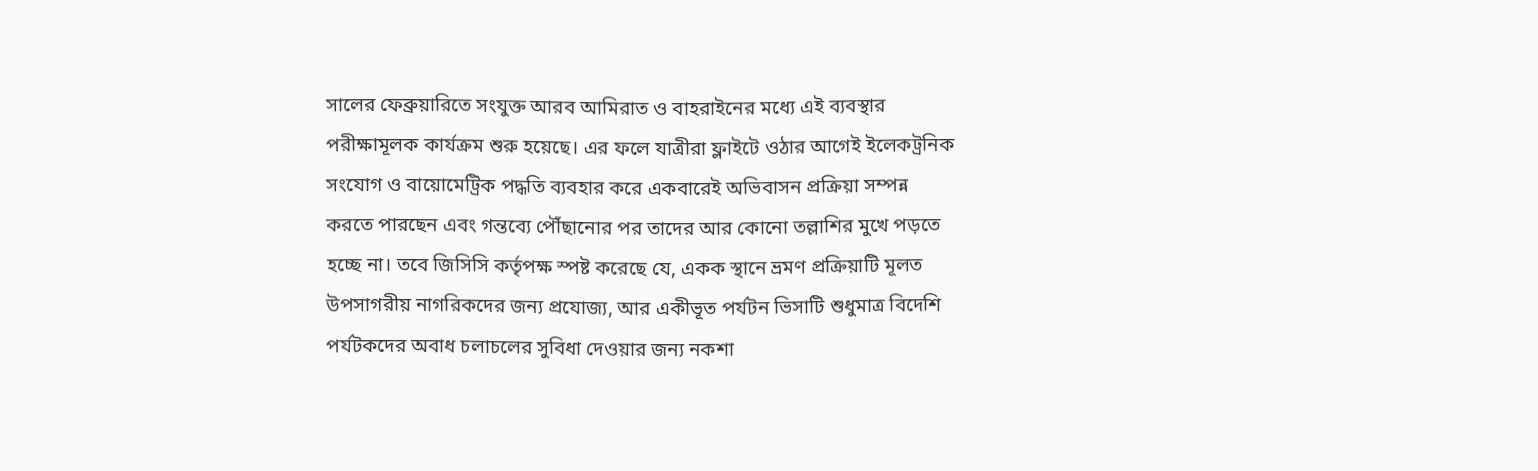সালের ফেব্রুয়ারিতে সংযুক্ত আরব আমিরাত ও বাহরাইনের মধ্যে এই ব্যবস্থার পরীক্ষামূলক কার্যক্রম শুরু হয়েছে। এর ফলে যাত্রীরা ফ্লাইটে ওঠার আগেই ইলেকট্রনিক সংযোগ ও বায়োমেট্রিক পদ্ধতি ব্যবহার করে একবারেই অভিবাসন প্রক্রিয়া সম্পন্ন করতে পারছেন এবং গন্তব্যে পৌঁছানোর পর তাদের আর কোনো তল্লাশির মুখে পড়তে হচ্ছে না। তবে জিসিসি কর্তৃপক্ষ স্পষ্ট করেছে যে, একক স্থানে ভ্রমণ প্রক্রিয়াটি মূলত উপসাগরীয় নাগরিকদের জন্য প্রযোজ্য, আর একীভূত পর্যটন ভিসাটি শুধুমাত্র বিদেশি পর্যটকদের অবাধ চলাচলের সুবিধা দেওয়ার জন্য নকশা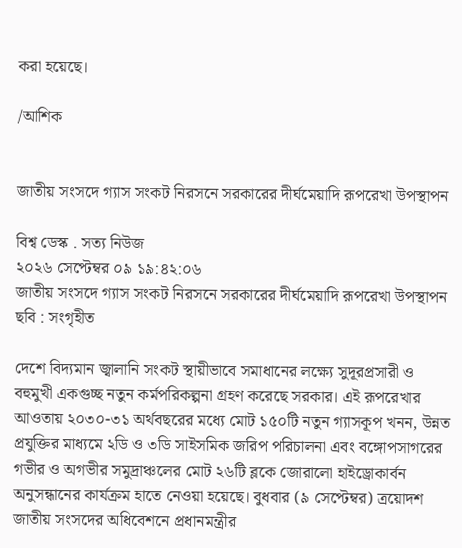করা হয়েছে।

/আশিক


জাতীয় সংসদে গ্যাস সংকট নিরসনে সরকারের দীর্ঘমেয়াদি রূপরেখা উপস্থাপন

বিশ্ব ডেস্ক . সত্য নিউজ
২০২৬ সেপ্টেম্বর ০৯ ১৯:৪২:০৬
জাতীয় সংসদে গ্যাস সংকট নিরসনে সরকারের দীর্ঘমেয়াদি রূপরেখা উপস্থাপন
ছবি : সংগৃহীত

দেশে বিদ্যমান জ্বালানি সংকট স্থায়ীভাবে সমাধানের লক্ষ্যে সুদূরপ্রসারী ও বহুমুখী একগুচ্ছ নতুন কর্মপরিকল্পনা গ্রহণ করেছে সরকার। এই রূপরেখার আওতায় ২০৩০-৩১ অর্থবছরের মধ্যে মোট ১৫০টি নতুন গ্যাসকূপ খনন, উন্নত প্রযুক্তির মাধ্যমে ২ডি ও ৩ডি সাইসমিক জরিপ পরিচালনা এবং বঙ্গোপসাগরের গভীর ও অগভীর সমুদ্রাঞ্চলের মোট ২৬টি ব্লকে জোরালো হাইড্রোকার্বন অনুসন্ধানের কার্যক্রম হাতে নেওয়া হয়েছে। বুধবার (৯ সেপ্টেম্বর) ত্রয়োদশ জাতীয় সংসদের অধিবেশনে প্রধানমন্ত্রীর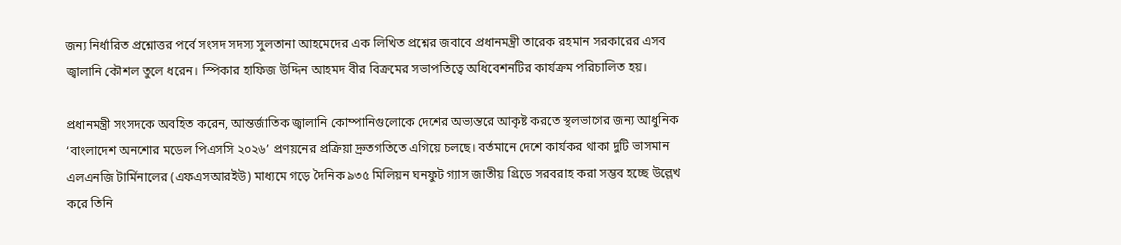জন্য নির্ধারিত প্রশ্নোত্তর পর্বে সংসদ সদস্য সুলতানা আহমেদের এক লিখিত প্রশ্নের জবাবে প্রধানমন্ত্রী তারেক রহমান সরকারের এসব জ্বালানি কৌশল তুলে ধরেন। স্পিকার হাফিজ উদ্দিন আহমদ বীর বিক্রমের সভাপতিত্বে অধিবেশনটির কার্যক্রম পরিচালিত হয়।

প্রধানমন্ত্রী সংসদকে অবহিত করেন, আন্তর্জাতিক জ্বালানি কোম্পানিগুলোকে দেশের অভ্যন্তরে আকৃষ্ট করতে স্থলভাগের জন্য আধুনিক ‘বাংলাদেশ অনশোর মডেল পিএসসি ২০২৬’ প্রণয়নের প্রক্রিয়া দ্রুতগতিতে এগিয়ে চলছে। বর্তমানে দেশে কার্যকর থাকা দুটি ভাসমান এলএনজি টার্মিনালের (এফএসআরইউ) মাধ্যমে গড়ে দৈনিক ৯৩৫ মিলিয়ন ঘনফুট গ্যাস জাতীয় গ্রিডে সরবরাহ করা সম্ভব হচ্ছে উল্লেখ করে তিনি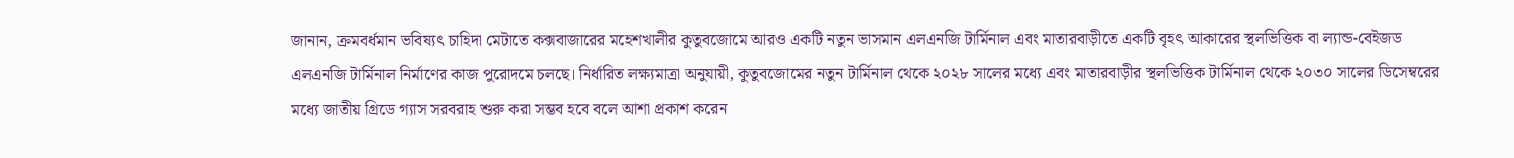জানান, ক্রমবর্ধমান ভবিষ্যৎ চাহিদা মেটাতে কক্সবাজারের মহেশখালীর কুতুবজোমে আরও একটি নতুন ভাসমান এলএনজি টার্মিনাল এবং মাতারবাড়ীতে একটি বৃহৎ আকারের স্থলভিত্তিক বা ল্যান্ড-বেইজড এলএনজি টার্মিনাল নির্মাণের কাজ পুরোদমে চলছে। নির্ধারিত লক্ষ্যমাত্রা অনুযায়ী, কুতুবজোমের নতুন টার্মিনাল থেকে ২০২৮ সালের মধ্যে এবং মাতারবাড়ীর স্থলভিত্তিক টার্মিনাল থেকে ২০৩০ সালের ডিসেম্বরের মধ্যে জাতীয় গ্রিডে গ্যাস সরবরাহ শুরু করা সম্ভব হবে বলে আশা প্রকাশ করেন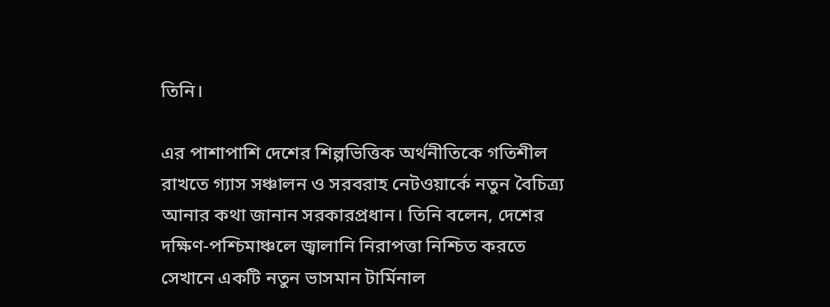তিনি।

এর পাশাপাশি দেশের শিল্পভিত্তিক অর্থনীতিকে গতিশীল রাখতে গ্যাস সঞ্চালন ও সরবরাহ নেটওয়ার্কে নতুন বৈচিত্র্য আনার কথা জানান সরকারপ্রধান। তিনি বলেন, দেশের দক্ষিণ-পশ্চিমাঞ্চলে জ্বালানি নিরাপত্তা নিশ্চিত করতে সেখানে একটি নতুন ভাসমান টার্মিনাল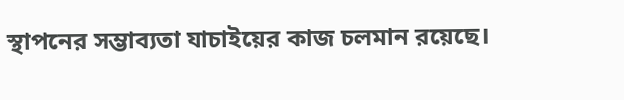স্থাপনের সম্ভাব্যতা যাচাইয়ের কাজ চলমান রয়েছে।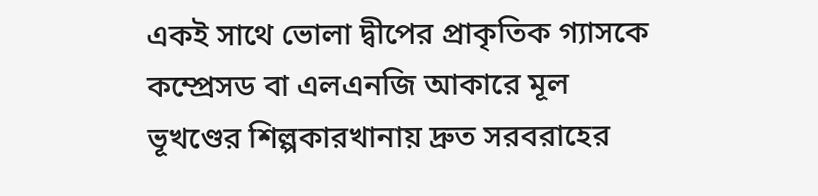একই সাথে ভোলা দ্বীপের প্রাকৃতিক গ্যাসকে কম্প্রেসড বা এলএনজি আকারে মূল ভূখণ্ডের শিল্পকারখানায় দ্রুত সরবরাহের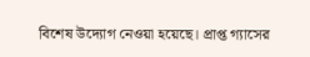বিশেষ উদ্যোগ নেওয়া হয়েছে। প্রাপ্ত গ্যাসের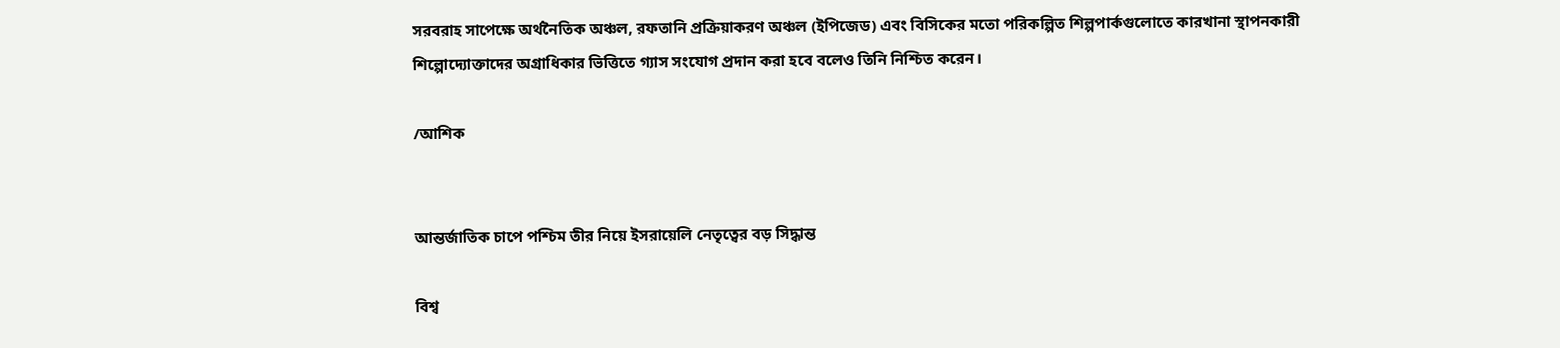সরবরাহ সাপেক্ষে অর্থনৈতিক অঞ্চল, রফতানি প্রক্রিয়াকরণ অঞ্চল (ইপিজেড) এবং বিসিকের মতো পরিকল্পিত শিল্পপার্কগুলোতে কারখানা স্থাপনকারী শিল্পোদ্যোক্তাদের অগ্রাধিকার ভিত্তিতে গ্যাস সংযোগ প্রদান করা হবে বলেও তিনি নিশ্চিত করেন।

/আশিক


আন্তর্জাতিক চাপে পশ্চিম তীর নিয়ে ইসরায়েলি নেতৃত্বের বড় সিদ্ধান্ত

বিশ্ব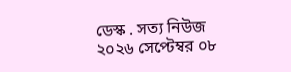ডেস্ক . সত্য নিউজ
২০২৬ সেপ্টেম্বর ০৮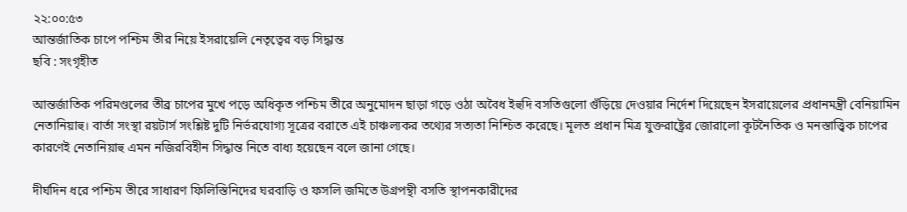২২:০০:৫৩
আন্তর্জাতিক চাপে পশ্চিম তীর নিয়ে ইসরায়েলি নেতৃত্বের বড় সিদ্ধান্ত
ছবি : সংগৃহীত

আন্তর্জাতিক পরিমণ্ডলের তীব্র চাপের মুখে পড়ে অধিকৃত পশ্চিম তীরে অনুমোদন ছাড়া গড়ে ওঠা অবৈধ ইহুদি বসতিগুলো গুঁড়িয়ে দেওয়ার নির্দেশ দিয়েছেন ইসরায়েলের প্রধানমন্ত্রী বেনিয়ামিন নেতানিয়াহু। বার্তা সংস্থা রয়টার্স সংশ্লিষ্ট দুটি নির্ভরযোগ্য সূত্রের বরাতে এই চাঞ্চল্যকর তথ্যের সত্যতা নিশ্চিত করেছে। মূলত প্রধান মিত্র যুক্তরাষ্ট্রের জোরালো কূটনৈতিক ও মনস্তাত্ত্বিক চাপের কারণেই নেতানিয়াহু এমন নজিরবিহীন সিদ্ধান্ত নিতে বাধ্য হয়েছেন বলে জানা গেছে।

দীর্ঘদিন ধরে পশ্চিম তীরে সাধারণ ফিলিস্তিনিদের ঘরবাড়ি ও ফসলি জমিতে উগ্রপন্থী বসতি স্থাপনকারীদের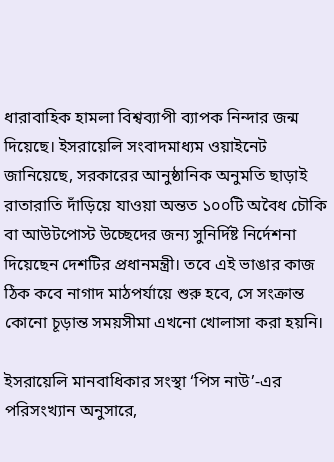ধারাবাহিক হামলা বিশ্বব্যাপী ব্যাপক নিন্দার জন্ম দিয়েছে। ইসরায়েলি সংবাদমাধ্যম ওয়াইনেট জানিয়েছে, সরকারের আনুষ্ঠানিক অনুমতি ছাড়াই রাতারাতি দাঁড়িয়ে যাওয়া অন্তত ১০০টি অবৈধ চৌকি বা আউটপোস্ট উচ্ছেদের জন্য সুনির্দিষ্ট নির্দেশনা দিয়েছেন দেশটির প্রধানমন্ত্রী। তবে এই ভাঙার কাজ ঠিক কবে নাগাদ মাঠপর্যায়ে শুরু হবে, সে সংক্রান্ত কোনো চূড়ান্ত সময়সীমা এখনো খোলাসা করা হয়নি।

ইসরায়েলি মানবাধিকার সংস্থা ‘পিস নাউ’-এর পরিসংখ্যান অনুসারে,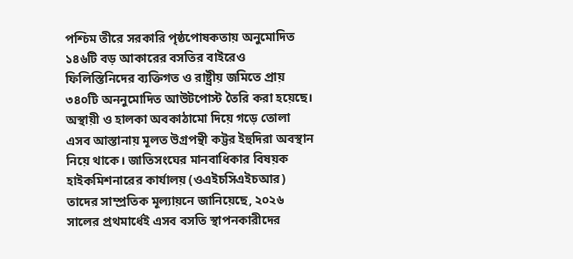পশ্চিম তীরে সরকারি পৃষ্ঠপোষকতায় অনুমোদিত ১৪৬টি বড় আকারের বসতির বাইরেও ফিলিস্তিনিদের ব্যক্তিগত ও রাষ্ট্রীয় জমিতে প্রায় ৩৪০টি অননুমোদিত আউটপোস্ট তৈরি করা হয়েছে। অস্থায়ী ও হালকা অবকাঠামো দিয়ে গড়ে তোলা এসব আস্তানায় মূলত উগ্রপন্থী কট্টর ইহুদিরা অবস্থান নিয়ে থাকে। জাতিসংঘের মানবাধিকার বিষয়ক হাইকমিশনারের কার্যালয় (ওএইচসিএইচআর) তাদের সাম্প্রতিক মূল্যায়নে জানিয়েছে, ২০২৬ সালের প্রথমার্ধেই এসব বসতি স্থাপনকারীদের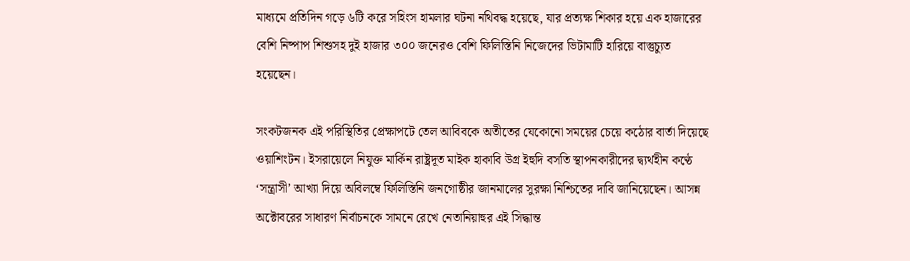মাধ্যমে প্রতিদিন গড়ে ৬টি করে সহিংস হামলার ঘটনা নথিবদ্ধ হয়েছে, যার প্রত্যক্ষ শিকার হয়ে এক হাজারের বেশি নিষ্পাপ শিশুসহ দুই হাজার ৩০০ জনেরও বেশি ফিলিস্তিনি নিজেদের ভিটামাটি হারিয়ে বাস্তুচ্যুত হয়েছেন।

সংকটজনক এই পরিস্থিতির প্রেক্ষাপটে তেল আবিবকে অতীতের যেকোনো সময়ের চেয়ে কঠোর বার্তা দিয়েছে ওয়াশিংটন। ইসরায়েলে নিযুক্ত মার্কিন রাষ্ট্রদূত মাইক হাকাবি উগ্র ইহুদি বসতি স্থাপনকারীদের দ্ব্যর্থহীন কণ্ঠে ‘সন্ত্রাসী’ আখ্যা দিয়ে অবিলম্বে ফিলিস্তিনি জনগোষ্ঠীর জানমালের সুরক্ষা নিশ্চিতের দাবি জানিয়েছেন। আসন্ন অক্টোবরের সাধারণ নির্বাচনকে সামনে রেখে নেতানিয়াহুর এই সিদ্ধান্ত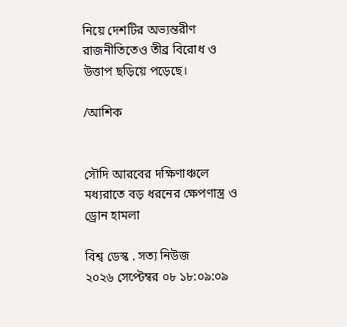নিয়ে দেশটির অভ্যন্তরীণ রাজনীতিতেও তীব্র বিরোধ ও উত্তাপ ছড়িয়ে পড়েছে।

/আশিক


সৌদি আরবের দক্ষিণাঞ্চলে মধ্যরাতে বড় ধরনের ক্ষেপণাস্ত্র ও ড্রোন হামলা

বিশ্ব ডেস্ক . সত্য নিউজ
২০২৬ সেপ্টেম্বর ০৮ ১৮:০৯:০৯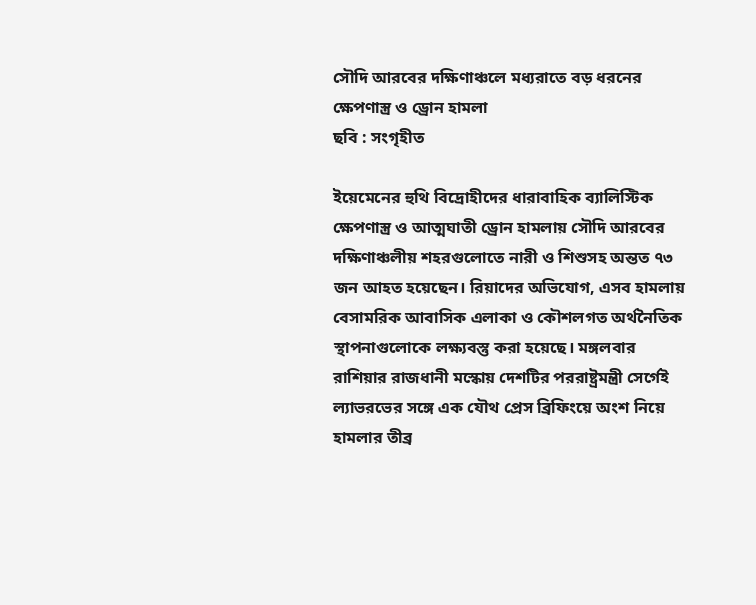সৌদি আরবের দক্ষিণাঞ্চলে মধ্যরাতে বড় ধরনের ক্ষেপণাস্ত্র ও ড্রোন হামলা
ছবি : সংগৃহীত

ইয়েমেনের হুথি বিদ্রোহীদের ধারাবাহিক ব্যালিস্টিক ক্ষেপণাস্ত্র ও আত্মঘাতী ড্রোন হামলায় সৌদি আরবের দক্ষিণাঞ্চলীয় শহরগুলোতে নারী ও শিশুসহ অন্তত ৭৩ জন আহত হয়েছেন। রিয়াদের অভিযোগ, এসব হামলায় বেসামরিক আবাসিক এলাকা ও কৌশলগত অর্থনৈতিক স্থাপনাগুলোকে লক্ষ্যবস্তু করা হয়েছে। মঙ্গলবার রাশিয়ার রাজধানী মস্কোয় দেশটির পররাষ্ট্রমন্ত্রী সের্গেই ল্যাভরভের সঙ্গে এক যৌথ প্রেস ব্রিফিংয়ে অংশ নিয়ে হামলার তীব্র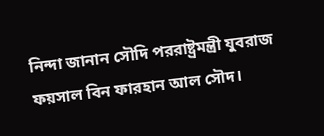নিন্দা জানান সৌদি পররাষ্ট্রমন্ত্রী যুবরাজ ফয়সাল বিন ফারহান আল সৌদ।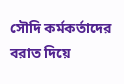সৌদি কর্মকর্তাদের বরাত দিয়ে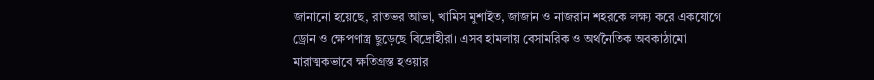জানানো হয়েছে, রাতভর আভা, খামিস মুশাইত, জাজান ও নাজরান শহরকে লক্ষ্য করে একযোগে ড্রোন ও ক্ষেপণাস্ত্র ছুড়েছে বিদ্রোহীরা। এসব হামলায় বেসামরিক ও অর্থনৈতিক অবকাঠামো মারাত্মকভাবে ক্ষতিগ্রস্ত হওয়ার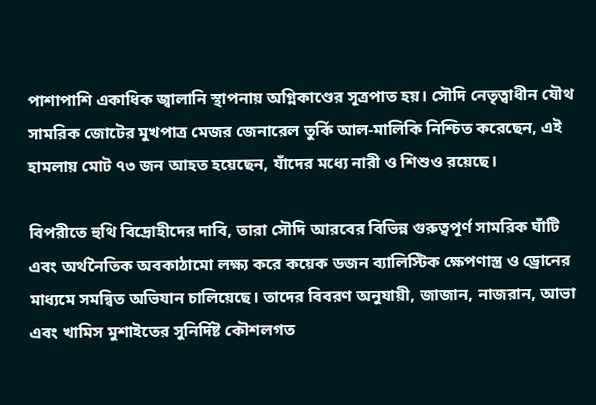পাশাপাশি একাধিক জ্বালানি স্থাপনায় অগ্নিকাণ্ডের সূত্রপাত হয়। সৌদি নেতৃত্বাধীন যৌথ সামরিক জোটের মুখপাত্র মেজর জেনারেল তুর্কি আল-মালিকি নিশ্চিত করেছেন, এই হামলায় মোট ৭৩ জন আহত হয়েছেন, যাঁদের মধ্যে নারী ও শিশুও রয়েছে।

বিপরীতে হুথি বিদ্রোহীদের দাবি, তারা সৌদি আরবের বিভিন্ন গুরুত্বপূর্ণ সামরিক ঘাঁটি এবং অর্থনৈতিক অবকাঠামো লক্ষ্য করে কয়েক ডজন ব্যালিস্টিক ক্ষেপণাস্ত্র ও ড্রোনের মাধ্যমে সমন্বিত অভিযান চালিয়েছে। তাদের বিবরণ অনুযায়ী, জাজান, নাজরান, আভা এবং খামিস মুশাইতের সুনির্দিষ্ট কৌশলগত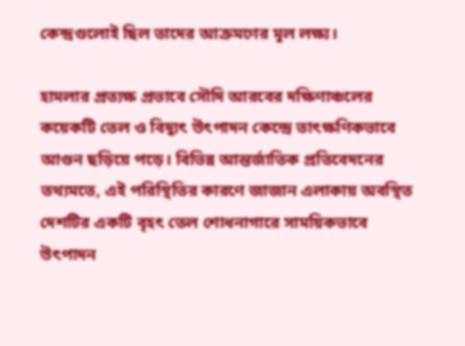কেন্দ্রগুলোই ছিল তাদের আক্রমণের মূল লক্ষ্য।

হামলার প্রত্যক্ষ প্রভাবে সৌদি আরবের দক্ষিণাঞ্চলের কয়েকটি তেল ও বিদ্যুৎ উৎপাদন কেন্দ্রে তাৎক্ষণিকভাবে আগুন ছড়িয়ে পড়ে। বিভিন্ন আন্তর্জাতিক প্রতিবেদনের তথ্যমতে, এই পরিস্থিতির কারণে জাজান এলাকায় অবস্থিত দেশটির একটি বৃহৎ তেল শোধনাগারে সাময়িকভাবে উৎপাদন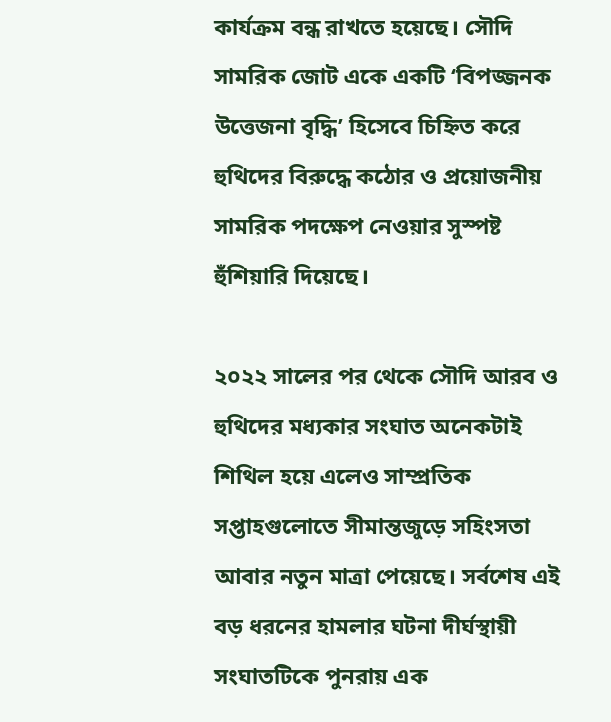কার্যক্রম বন্ধ রাখতে হয়েছে। সৌদি সামরিক জোট একে একটি ‘বিপজ্জনক উত্তেজনা বৃদ্ধি’ হিসেবে চিহ্নিত করে হুথিদের বিরুদ্ধে কঠোর ও প্রয়োজনীয় সামরিক পদক্ষেপ নেওয়ার সুস্পষ্ট হুঁশিয়ারি দিয়েছে।

২০২২ সালের পর থেকে সৌদি আরব ও হুথিদের মধ্যকার সংঘাত অনেকটাই শিথিল হয়ে এলেও সাম্প্রতিক সপ্তাহগুলোতে সীমান্তজুড়ে সহিংসতা আবার নতুন মাত্রা পেয়েছে। সর্বশেষ এই বড় ধরনের হামলার ঘটনা দীর্ঘস্থায়ী সংঘাতটিকে পুনরায় এক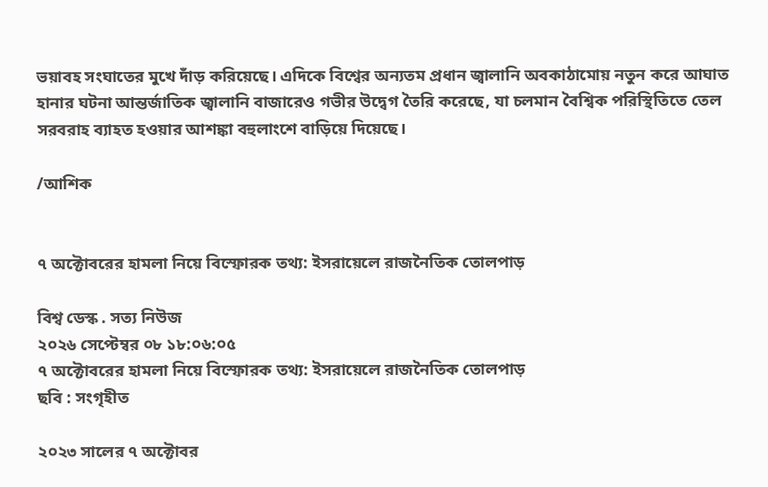ভয়াবহ সংঘাতের মুখে দাঁড় করিয়েছে। এদিকে বিশ্বের অন্যতম প্রধান জ্বালানি অবকাঠামোয় নতুন করে আঘাত হানার ঘটনা আন্তর্জাতিক জ্বালানি বাজারেও গভীর উদ্বেগ তৈরি করেছে, যা চলমান বৈশ্বিক পরিস্থিতিতে তেল সরবরাহ ব্যাহত হওয়ার আশঙ্কা বহুলাংশে বাড়িয়ে দিয়েছে।

/আশিক


৭ অক্টোবরের হামলা নিয়ে বিস্ফোরক তথ্য: ইসরায়েলে রাজনৈতিক তোলপাড়

বিশ্ব ডেস্ক . সত্য নিউজ
২০২৬ সেপ্টেম্বর ০৮ ১৮:০৬:০৫
৭ অক্টোবরের হামলা নিয়ে বিস্ফোরক তথ্য: ইসরায়েলে রাজনৈতিক তোলপাড়
ছবি : সংগৃহীত

২০২৩ সালের ৭ অক্টোবর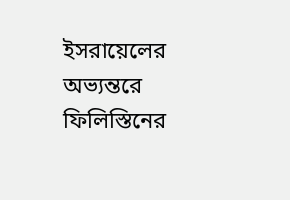ইসরায়েলের অভ্যন্তরে ফিলিস্তিনের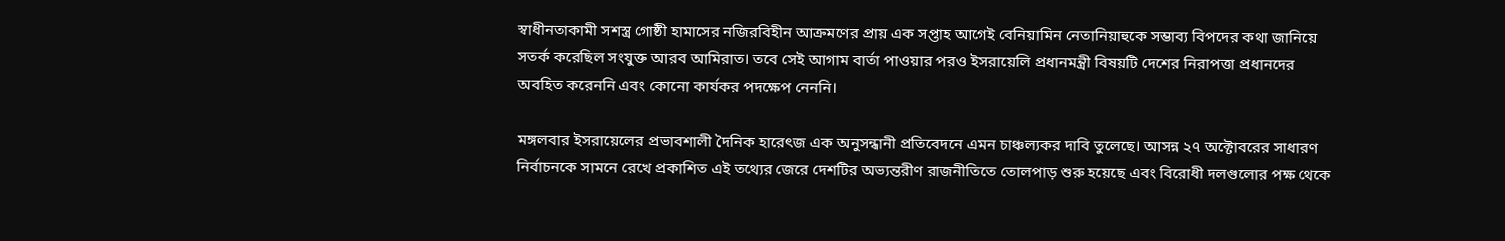স্বাধীনতাকামী সশস্ত্র গোষ্ঠী হামাসের নজিরবিহীন আক্রমণের প্রায় এক সপ্তাহ আগেই বেনিয়ামিন নেতানিয়াহুকে সম্ভাব্য বিপদের কথা জানিয়ে সতর্ক করেছিল সংযুক্ত আরব আমিরাত। তবে সেই আগাম বার্তা পাওয়ার পরও ইসরায়েলি প্রধানমন্ত্রী বিষয়টি দেশের নিরাপত্তা প্রধানদের অবহিত করেননি এবং কোনো কার্যকর পদক্ষেপ নেননি।

মঙ্গলবার ইসরায়েলের প্রভাবশালী দৈনিক হারেৎজ এক অনুসন্ধানী প্রতিবেদনে এমন চাঞ্চল্যকর দাবি তুলেছে। আসন্ন ২৭ অক্টোবরের সাধারণ নির্বাচনকে সামনে রেখে প্রকাশিত এই তথ্যের জেরে দেশটির অভ্যন্তরীণ রাজনীতিতে তোলপাড় শুরু হয়েছে এবং বিরোধী দলগুলোর পক্ষ থেকে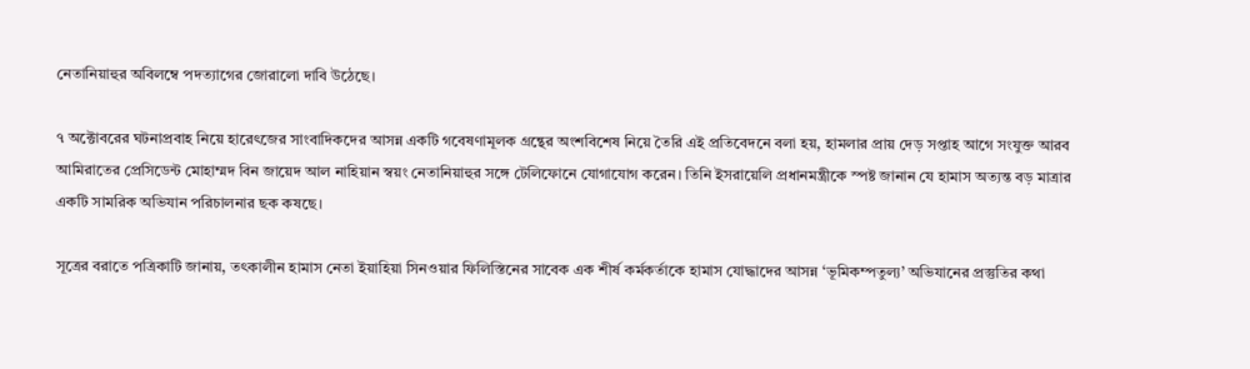নেতানিয়াহুর অবিলম্বে পদত্যাগের জোরালো দাবি উঠেছে।

৭ অক্টোবরের ঘটনাপ্রবাহ নিয়ে হারেৎজের সাংবাদিকদের আসন্ন একটি গবেষণামূলক গ্রন্থের অংশবিশেষ নিয়ে তৈরি এই প্রতিবেদনে বলা হয়, হামলার প্রায় দেড় সপ্তাহ আগে সংযুক্ত আরব আমিরাতের প্রেসিডেন্ট মোহাম্মদ বিন জায়েদ আল নাহিয়ান স্বয়ং নেতানিয়াহুর সঙ্গে টেলিফোনে যোগাযোগ করেন। তিনি ইসরায়েলি প্রধানমন্ত্রীকে স্পষ্ট জানান যে হামাস অত্যন্ত বড় মাত্রার একটি সামরিক অভিযান পরিচালনার ছক কষছে।

সূত্রের বরাতে পত্রিকাটি জানায়, তৎকালীন হামাস নেতা ইয়াহিয়া সিনওয়ার ফিলিস্তিনের সাবেক এক শীর্ষ কর্মকর্তাকে হামাস যোদ্ধাদের আসন্ন ‘ভূমিকম্পতুল্য’ অভিযানের প্রস্তুতির কথা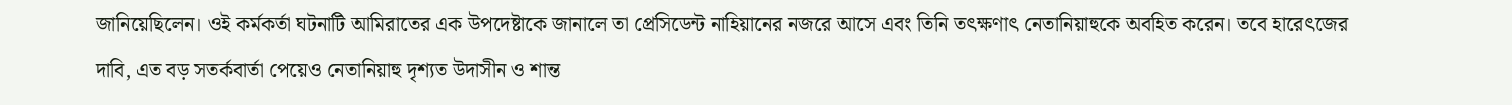জানিয়েছিলেন। ওই কর্মকর্তা ঘটনাটি আমিরাতের এক উপদেষ্টাকে জানালে তা প্রেসিডেন্ট নাহিয়ানের নজরে আসে এবং তিনি তৎক্ষণাৎ নেতানিয়াহুকে অবহিত করেন। তবে হারেৎজের দাবি, এত বড় সতর্কবার্তা পেয়েও নেতানিয়াহু দৃশ্যত উদাসীন ও শান্ত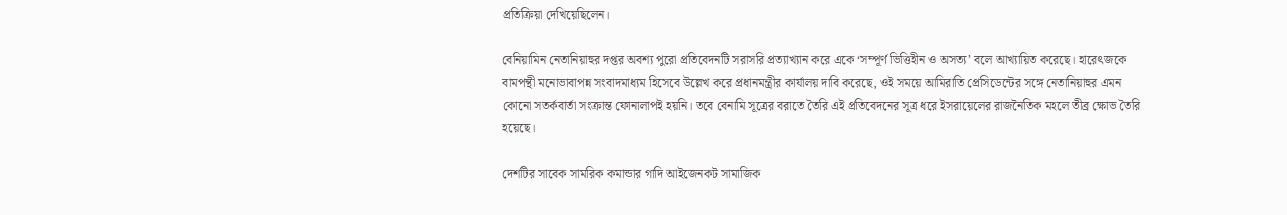প্রতিক্রিয়া দেখিয়েছিলেন।

বেনিয়ামিন নেতানিয়াহুর দপ্তর অবশ্য পুরো প্রতিবেদনটি সরাসরি প্রত্যাখ্যান করে একে ‘সম্পূর্ণ ভিত্তিহীন ও অসত্য’ বলে আখ্যায়িত করেছে। হারেৎজকে বামপন্থী মনোভাবাপন্ন সংবাদমাধ্যম হিসেবে উল্লেখ করে প্রধানমন্ত্রীর কার্যালয় দাবি করেছে, ওই সময়ে আমিরাতি প্রেসিডেন্টের সঙ্গে নেতানিয়াহুর এমন কোনো সতর্কবার্তা সংক্রান্ত ফোনালাপই হয়নি। তবে বেনামি সূত্রের বরাতে তৈরি এই প্রতিবেদনের সূত্র ধরে ইসরায়েলের রাজনৈতিক মহলে তীব্র ক্ষোভ তৈরি হয়েছে।

দেশটির সাবেক সামরিক কমান্ডার গাদি আইজেনকট সামাজিক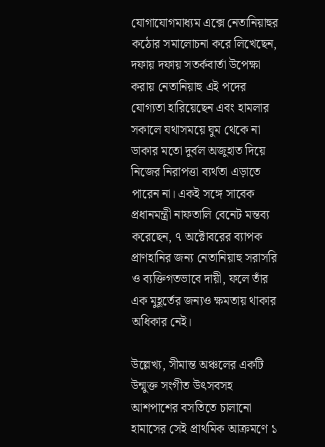যোগাযোগমাধ্যম এক্সে নেতানিয়াহুর কঠোর সমালোচনা করে লিখেছেন, দফায় দফায় সতর্কবার্তা উপেক্ষা করায় নেতানিয়াহু এই পদের যোগ্যতা হারিয়েছেন এবং হামলার সকালে যথাসময়ে ঘুম থেকে না ডাকার মতো দুর্বল অজুহাত দিয়ে নিজের নিরাপত্তা ব্যর্থতা এড়াতে পারেন না। একই সঙ্গে সাবেক প্রধানমন্ত্রী নাফতালি বেনেট মন্তব্য করেছেন, ৭ অক্টোবরের ব্যাপক প্রাণহানির জন্য নেতানিয়াহু সরাসরি ও ব্যক্তিগতভাবে দায়ী, ফলে তাঁর এক মুহূর্তের জন্যও ক্ষমতায় থাকার অধিকার নেই।

উল্লেখ্য, সীমান্ত অঞ্চলের একটি উন্মুক্ত সংগীত উৎসবসহ আশপাশের বসতিতে চালানো হামাসের সেই প্রাথমিক আক্রমণে ১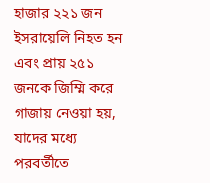হাজার ২২১ জন ইসরায়েলি নিহত হন এবং প্রায় ২৫১ জনকে জিম্মি করে গাজায় নেওয়া হয়, যাদের মধ্যে পরবর্তীতে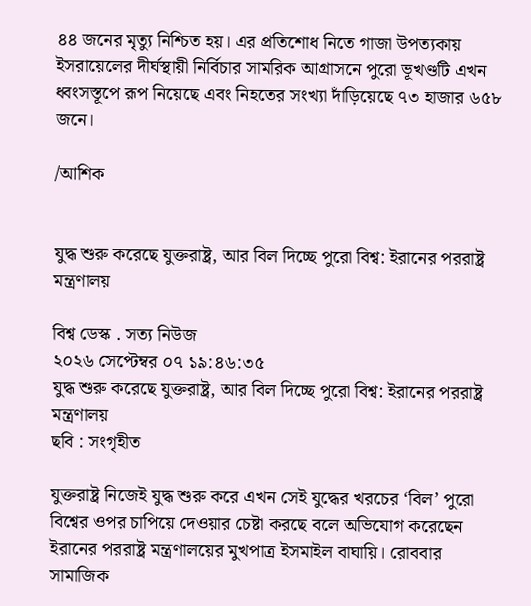৪৪ জনের মৃত্যু নিশ্চিত হয়। এর প্রতিশোধ নিতে গাজা উপত্যকায় ইসরায়েলের দীর্ঘস্থায়ী নির্বিচার সামরিক আগ্রাসনে পুরো ভূখণ্ডটি এখন ধ্বংসস্তূপে রূপ নিয়েছে এবং নিহতের সংখ্যা দাঁড়িয়েছে ৭৩ হাজার ৬৫৮ জনে।

/আশিক


যুদ্ধ শুরু করেছে যুক্তরাষ্ট্র, আর বিল দিচ্ছে পুরো বিশ্ব: ইরানের পররাষ্ট্র মন্ত্রণালয়

বিশ্ব ডেস্ক . সত্য নিউজ
২০২৬ সেপ্টেম্বর ০৭ ১৯:৪৬:৩৫
যুদ্ধ শুরু করেছে যুক্তরাষ্ট্র, আর বিল দিচ্ছে পুরো বিশ্ব: ইরানের পররাষ্ট্র মন্ত্রণালয়
ছবি : সংগৃহীত

যুক্তরাষ্ট্র নিজেই যুদ্ধ শুরু করে এখন সেই যুদ্ধের খরচের ‘বিল’ পুরো বিশ্বের ওপর চাপিয়ে দেওয়ার চেষ্টা করছে বলে অভিযোগ করেছেন ইরানের পররাষ্ট্র মন্ত্রণালয়ের মুখপাত্র ইসমাইল বাঘায়ি। রোববার সামাজিক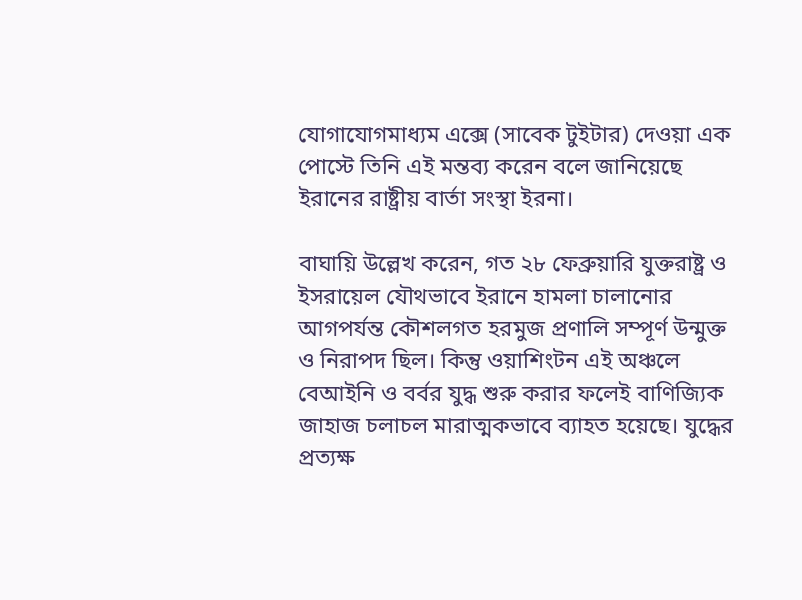যোগাযোগমাধ্যম এক্সে (সাবেক টুইটার) দেওয়া এক পোস্টে তিনি এই মন্তব্য করেন বলে জানিয়েছে ইরানের রাষ্ট্রীয় বার্তা সংস্থা ইরনা।

বাঘায়ি উল্লেখ করেন, গত ২৮ ফেব্রুয়ারি যুক্তরাষ্ট্র ও ইসরায়েল যৌথভাবে ইরানে হামলা চালানোর আগপর্যন্ত কৌশলগত হরমুজ প্রণালি সম্পূর্ণ উন্মুক্ত ও নিরাপদ ছিল। কিন্তু ওয়াশিংটন এই অঞ্চলে বেআইনি ও বর্বর যুদ্ধ শুরু করার ফলেই বাণিজ্যিক জাহাজ চলাচল মারাত্মকভাবে ব্যাহত হয়েছে। যুদ্ধের প্রত্যক্ষ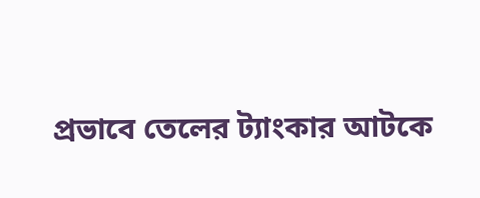প্রভাবে তেলের ট্যাংকার আটকে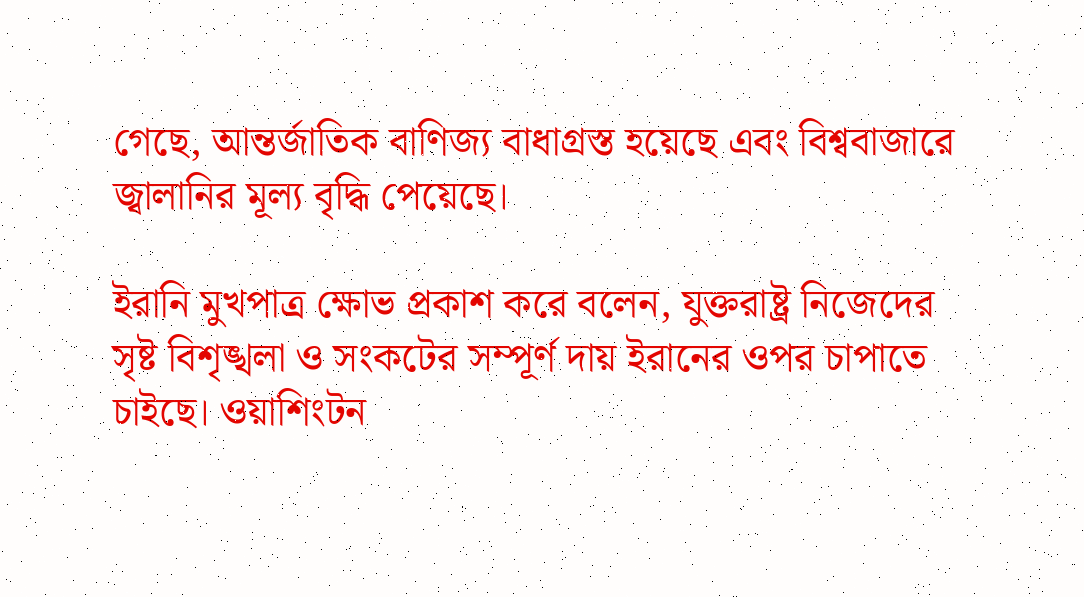গেছে, আন্তর্জাতিক বাণিজ্য বাধাগ্রস্ত হয়েছে এবং বিশ্ববাজারে জ্বালানির মূল্য বৃদ্ধি পেয়েছে।

ইরানি মুখপাত্র ক্ষোভ প্রকাশ করে বলেন, যুক্তরাষ্ট্র নিজেদের সৃষ্ট বিশৃঙ্খলা ও সংকটের সম্পূর্ণ দায় ইরানের ওপর চাপাতে চাইছে। ওয়াশিংটন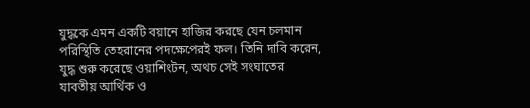যুদ্ধকে এমন একটি বয়ানে হাজির করছে যেন চলমান পরিস্থিতি তেহরানের পদক্ষেপেরই ফল। তিনি দাবি করেন, যুদ্ধ শুরু করেছে ওয়াশিংটন, অথচ সেই সংঘাতের যাবতীয় আর্থিক ও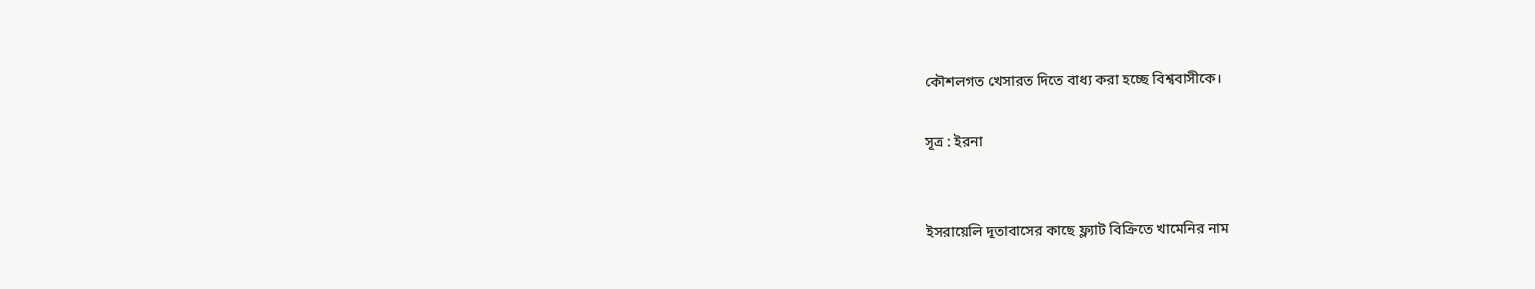কৌশলগত খেসারত দিতে বাধ্য করা হচ্ছে বিশ্ববাসীকে।

সূত্র : ইরনা


ইসরায়েলি দূতাবাসের কাছে ফ্ল্যাট বিক্রিতে খামেনির নাম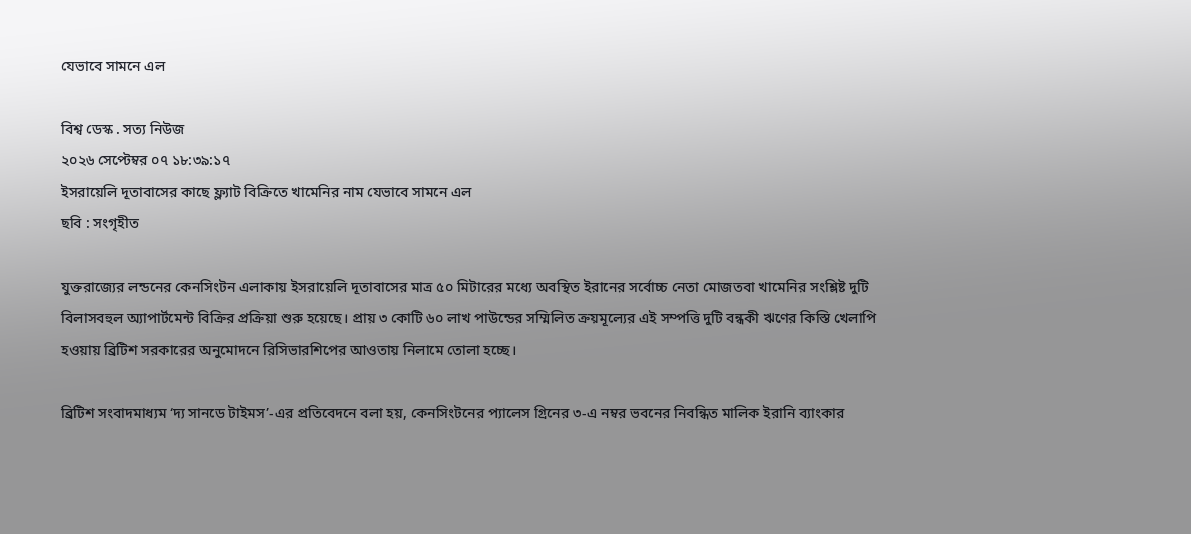যেভাবে সামনে এল

বিশ্ব ডেস্ক . সত্য নিউজ
২০২৬ সেপ্টেম্বর ০৭ ১৮:৩৯:১৭
ইসরায়েলি দূতাবাসের কাছে ফ্ল্যাট বিক্রিতে খামেনির নাম যেভাবে সামনে এল
ছবি : সংগৃহীত

যুক্তরাজ্যের লন্ডনের কেনসিংটন এলাকায় ইসরায়েলি দূতাবাসের মাত্র ৫০ মিটারের মধ্যে অবস্থিত ইরানের সর্বোচ্চ নেতা মোজতবা খামেনির সংশ্লিষ্ট দুটি বিলাসবহুল অ্যাপার্টমেন্ট বিক্রির প্রক্রিয়া শুরু হয়েছে। প্রায় ৩ কোটি ৬০ লাখ পাউন্ডের সম্মিলিত ক্রয়মূল্যের এই সম্পত্তি দুটি বন্ধকী ঋণের কিস্তি খেলাপি হওয়ায় ব্রিটিশ সরকারের অনুমোদনে রিসিভারশিপের আওতায় নিলামে তোলা হচ্ছে।

ব্রিটিশ সংবাদমাধ্যম ‘দ্য সানডে টাইমস’-এর প্রতিবেদনে বলা হয়, কেনসিংটনের প্যালেস গ্রিনের ৩-এ নম্বর ভবনের নিবন্ধিত মালিক ইরানি ব্যাংকার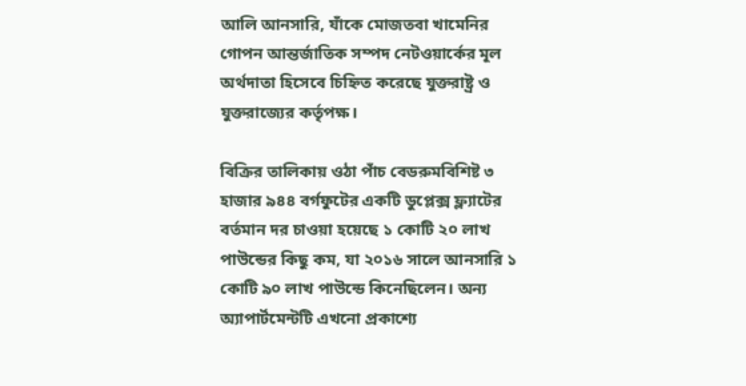আলি আনসারি, যাঁকে মোজতবা খামেনির গোপন আন্তর্জাতিক সম্পদ নেটওয়ার্কের মূল অর্থদাতা হিসেবে চিহ্নিত করেছে যুক্তরাষ্ট্র ও যুক্তরাজ্যের কর্তৃপক্ষ।

বিক্রির তালিকায় ওঠা পাঁচ বেডরুমবিশিষ্ট ৩ হাজার ৯৪৪ বর্গফুটের একটি ডুপ্লেক্স ফ্ল্যাটের বর্তমান দর চাওয়া হয়েছে ১ কোটি ২০ লাখ পাউন্ডের কিছু কম, যা ২০১৬ সালে আনসারি ১ কোটি ৯০ লাখ পাউন্ডে কিনেছিলেন। অন্য অ্যাপার্টমেন্টটি এখনো প্রকাশ্যে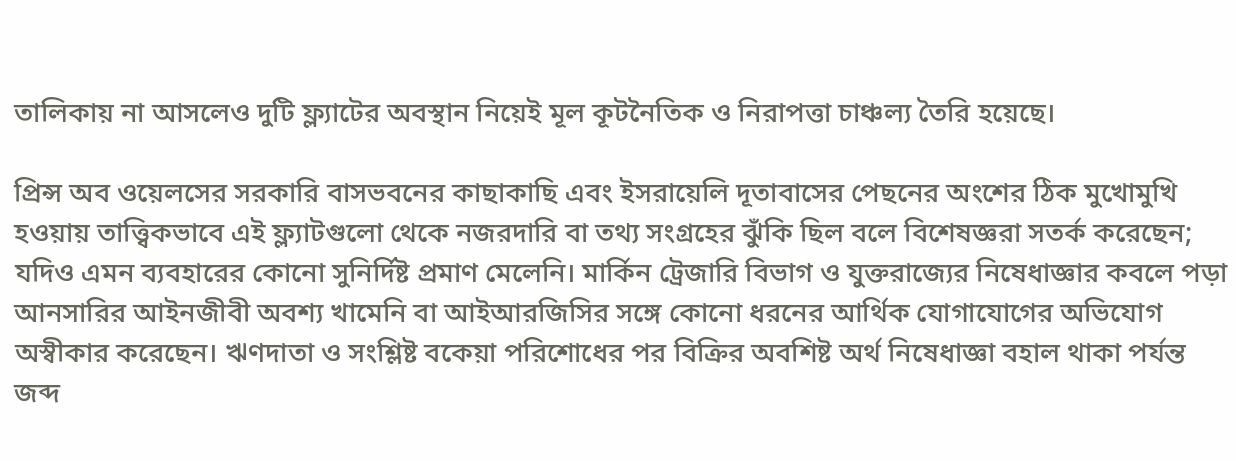তালিকায় না আসলেও দুটি ফ্ল্যাটের অবস্থান নিয়েই মূল কূটনৈতিক ও নিরাপত্তা চাঞ্চল্য তৈরি হয়েছে।

প্রিন্স অব ওয়েলসের সরকারি বাসভবনের কাছাকাছি এবং ইসরায়েলি দূতাবাসের পেছনের অংশের ঠিক মুখোমুখি হওয়ায় তাত্ত্বিকভাবে এই ফ্ল্যাটগুলো থেকে নজরদারি বা তথ্য সংগ্রহের ঝুঁকি ছিল বলে বিশেষজ্ঞরা সতর্ক করেছেন; যদিও এমন ব্যবহারের কোনো সুনির্দিষ্ট প্রমাণ মেলেনি। মার্কিন ট্রেজারি বিভাগ ও যুক্তরাজ্যের নিষেধাজ্ঞার কবলে পড়া আনসারির আইনজীবী অবশ্য খামেনি বা আইআরজিসির সঙ্গে কোনো ধরনের আর্থিক যোগাযোগের অভিযোগ অস্বীকার করেছেন। ঋণদাতা ও সংশ্লিষ্ট বকেয়া পরিশোধের পর বিক্রির অবশিষ্ট অর্থ নিষেধাজ্ঞা বহাল থাকা পর্যন্ত জব্দ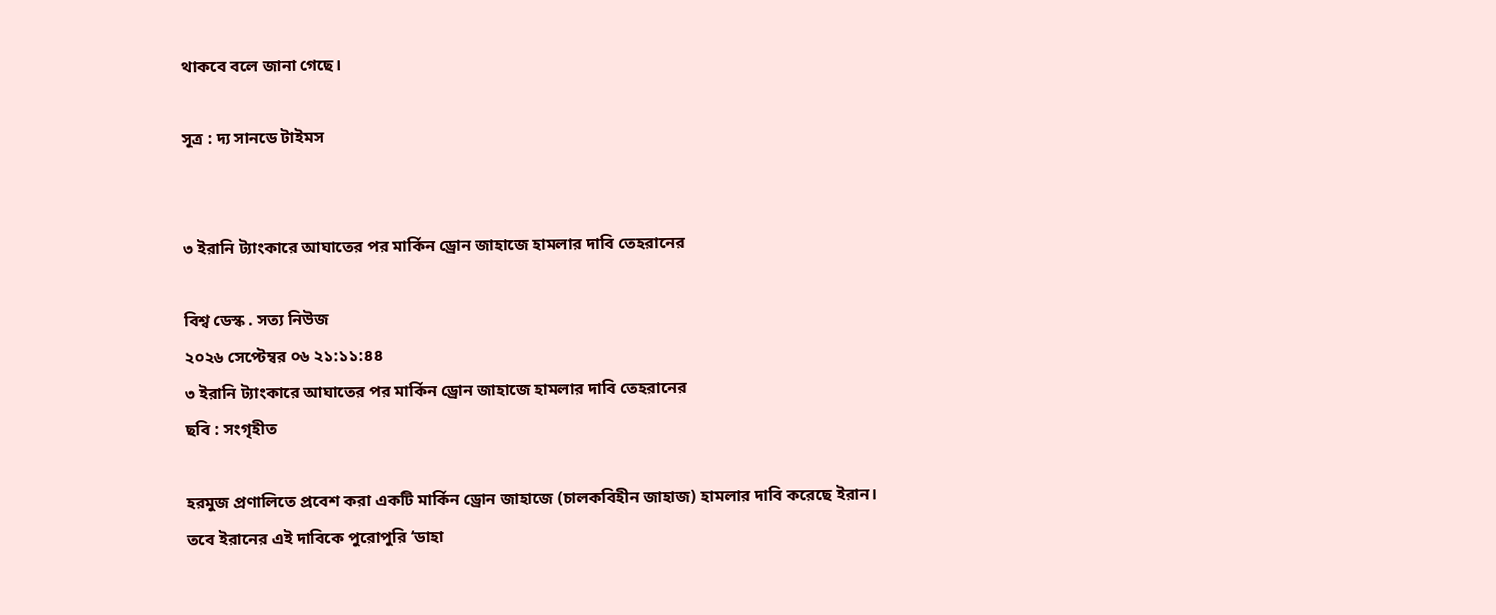থাকবে বলে জানা গেছে।

সূত্র : দ্য সানডে টাইমস


৩ ইরানি ট্যাংকারে আঘাতের পর মার্কিন ড্রোন জাহাজে হামলার দাবি তেহরানের

বিশ্ব ডেস্ক . সত্য নিউজ
২০২৬ সেপ্টেম্বর ০৬ ২১:১১:৪৪
৩ ইরানি ট্যাংকারে আঘাতের পর মার্কিন ড্রোন জাহাজে হামলার দাবি তেহরানের
ছবি : সংগৃহীত

হরমুজ প্রণালিতে প্রবেশ করা একটি মার্কিন ড্রোন জাহাজে (চালকবিহীন জাহাজ) হামলার দাবি করেছে ইরান। তবে ইরানের এই দাবিকে পুরোপুরি ‘ডাহা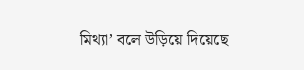মিথ্যা’ বলে উড়িয়ে দিয়েছে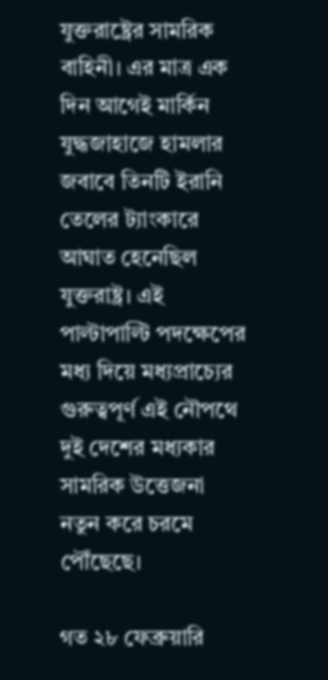যুক্তরাষ্ট্রের সামরিক বাহিনী। এর মাত্র এক দিন আগেই মার্কিন যুদ্ধজাহাজে হামলার জবাবে তিনটি ইরানি তেলের ট্যাংকারে আঘাত হেনেছিল যুক্তরাষ্ট্র। এই পাল্টাপাল্টি পদক্ষেপের মধ্য দিয়ে মধ্যপ্রাচ্যের গুরুত্বপূর্ণ এই নৌপথে দুই দেশের মধ্যকার সামরিক উত্তেজনা নতুন করে চরমে পৌঁছেছে।

গত ২৮ ফেব্রুয়ারি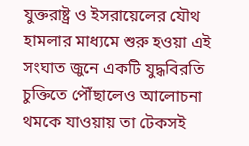যুক্তরাষ্ট্র ও ইসরায়েলের যৌথ হামলার মাধ্যমে শুরু হওয়া এই সংঘাত জুনে একটি যুদ্ধবিরতি চুক্তিতে পৌঁছালেও আলোচনা থমকে যাওয়ায় তা টেকসই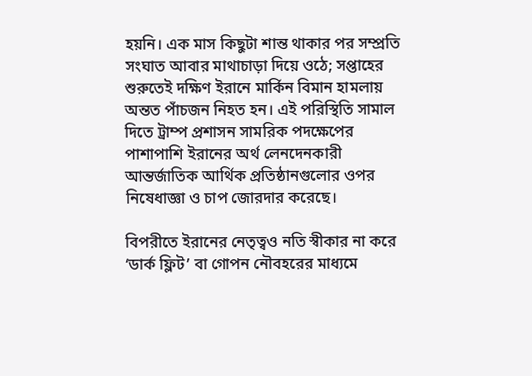হয়নি। এক মাস কিছুটা শান্ত থাকার পর সম্প্রতি সংঘাত আবার মাথাচাড়া দিয়ে ওঠে; সপ্তাহের শুরুতেই দক্ষিণ ইরানে মার্কিন বিমান হামলায় অন্তত পাঁচজন নিহত হন। এই পরিস্থিতি সামাল দিতে ট্রাম্প প্রশাসন সামরিক পদক্ষেপের পাশাপাশি ইরানের অর্থ লেনদেনকারী আন্তর্জাতিক আর্থিক প্রতিষ্ঠানগুলোর ওপর নিষেধাজ্ঞা ও চাপ জোরদার করেছে।

বিপরীতে ইরানের নেতৃত্বও নতি স্বীকার না করে ‘ডার্ক ফ্লিট’ বা গোপন নৌবহরের মাধ্যমে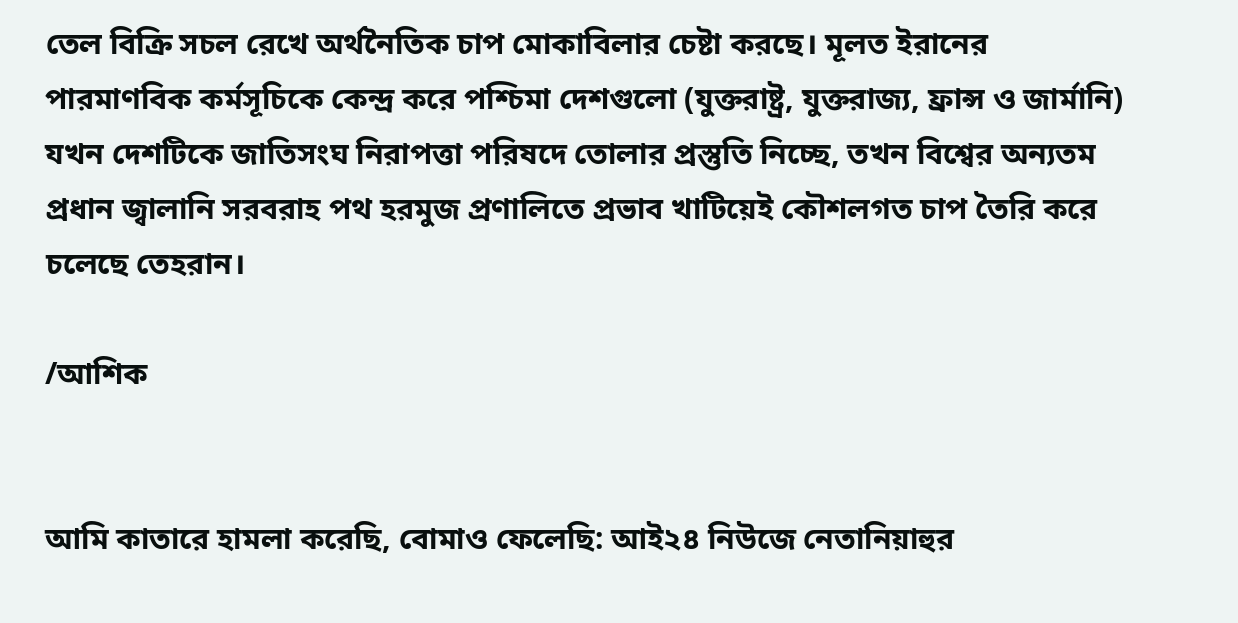তেল বিক্রি সচল রেখে অর্থনৈতিক চাপ মোকাবিলার চেষ্টা করছে। মূলত ইরানের পারমাণবিক কর্মসূচিকে কেন্দ্র করে পশ্চিমা দেশগুলো (যুক্তরাষ্ট্র, যুক্তরাজ্য, ফ্রান্স ও জার্মানি) যখন দেশটিকে জাতিসংঘ নিরাপত্তা পরিষদে তোলার প্রস্তুতি নিচ্ছে, তখন বিশ্বের অন্যতম প্রধান জ্বালানি সরবরাহ পথ হরমুজ প্রণালিতে প্রভাব খাটিয়েই কৌশলগত চাপ তৈরি করে চলেছে তেহরান।

/আশিক


আমি কাতারে হামলা করেছি, বোমাও ফেলেছি: আই২৪ নিউজে নেতানিয়াহুর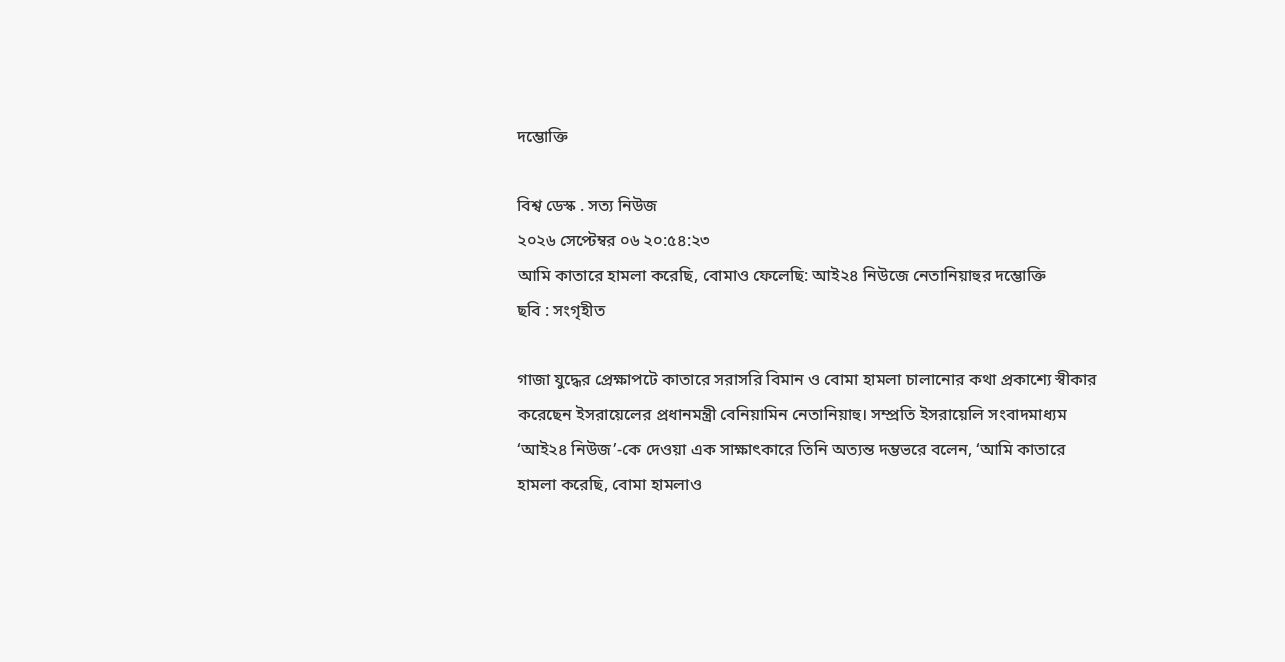দম্ভোক্তি

বিশ্ব ডেস্ক . সত্য নিউজ
২০২৬ সেপ্টেম্বর ০৬ ২০:৫৪:২৩
আমি কাতারে হামলা করেছি, বোমাও ফেলেছি: আই২৪ নিউজে নেতানিয়াহুর দম্ভোক্তি
ছবি : সংগৃহীত

গাজা যুদ্ধের প্রেক্ষাপটে কাতারে সরাসরি বিমান ও বোমা হামলা চালানোর কথা প্রকাশ্যে স্বীকার করেছেন ইসরায়েলের প্রধানমন্ত্রী বেনিয়ামিন নেতানিয়াহু। সম্প্রতি ইসরায়েলি সংবাদমাধ্যম ‘আই২৪ নিউজ’-কে দেওয়া এক সাক্ষাৎকারে তিনি অত্যন্ত দম্ভভরে বলেন, ‘আমি কাতারে হামলা করেছি, বোমা হামলাও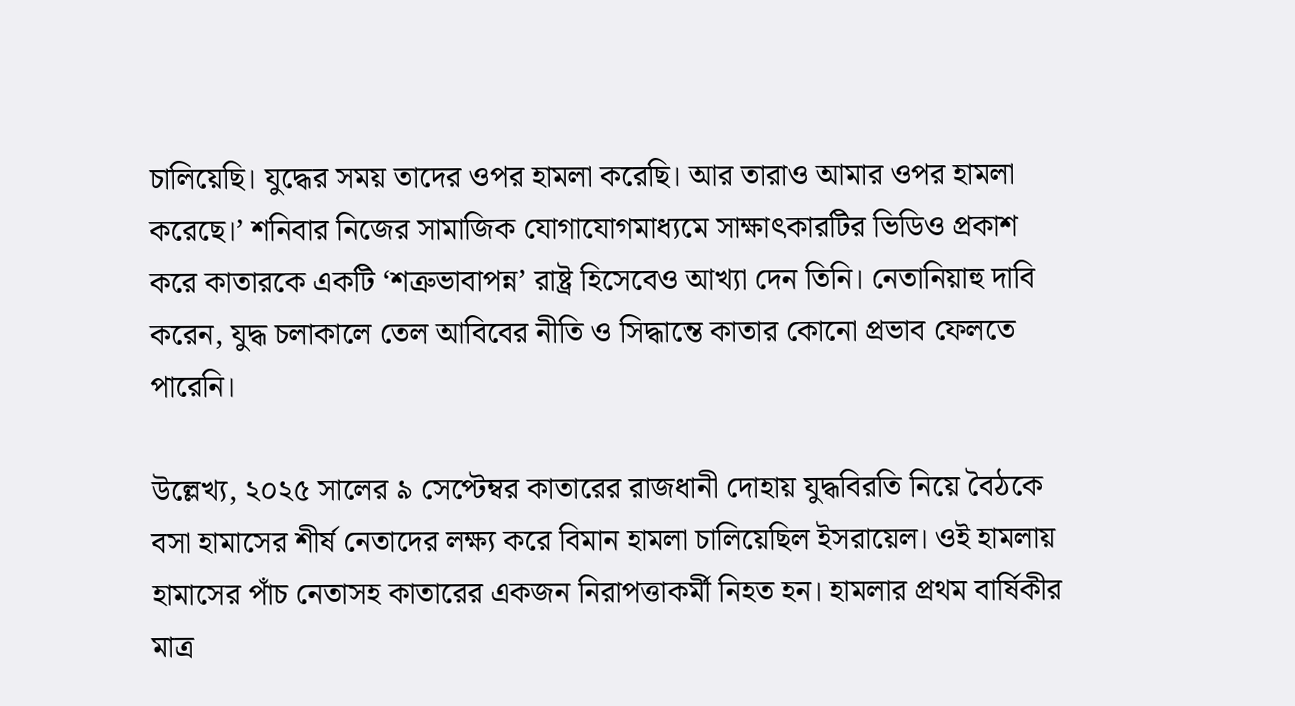চালিয়েছি। যুদ্ধের সময় তাদের ওপর হামলা করেছি। আর তারাও আমার ওপর হামলা করেছে।’ শনিবার নিজের সামাজিক যোগাযোগমাধ্যমে সাক্ষাৎকারটির ভিডিও প্রকাশ করে কাতারকে একটি ‘শত্রুভাবাপন্ন’ রাষ্ট্র হিসেবেও আখ্যা দেন তিনি। নেতানিয়াহু দাবি করেন, যুদ্ধ চলাকালে তেল আবিবের নীতি ও সিদ্ধান্তে কাতার কোনো প্রভাব ফেলতে পারেনি।

উল্লেখ্য, ২০২৫ সালের ৯ সেপ্টেম্বর কাতারের রাজধানী দোহায় যুদ্ধবিরতি নিয়ে বৈঠকে বসা হামাসের শীর্ষ নেতাদের লক্ষ্য করে বিমান হামলা চালিয়েছিল ইসরায়েল। ওই হামলায় হামাসের পাঁচ নেতাসহ কাতারের একজন নিরাপত্তাকর্মী নিহত হন। হামলার প্রথম বার্ষিকীর মাত্র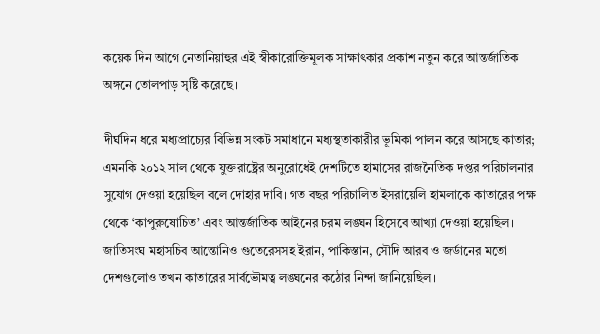কয়েক দিন আগে নেতানিয়াহুর এই স্বীকারোক্তিমূলক সাক্ষাৎকার প্রকাশ নতুন করে আন্তর্জাতিক অঙ্গনে তোলপাড় সৃষ্টি করেছে।

দীর্ঘদিন ধরে মধ্যপ্রাচ্যের বিভিন্ন সংকট সমাধানে মধ্যস্থতাকারীর ভূমিকা পালন করে আসছে কাতার; এমনকি ২০১২ সাল থেকে যুক্তরাষ্ট্রের অনুরোধেই দেশটিতে হামাসের রাজনৈতিক দপ্তর পরিচালনার সুযোগ দেওয়া হয়েছিল বলে দোহার দাবি। গত বছর পরিচালিত ইসরায়েলি হামলাকে কাতারের পক্ষ থেকে ‘কাপুরুষোচিত’ এবং আন্তর্জাতিক আইনের চরম লঙ্ঘন হিসেবে আখ্যা দেওয়া হয়েছিল। জাতিসংঘ মহাসচিব আন্তোনিও গুতেরেসসহ ইরান, পাকিস্তান, সৌদি আরব ও জর্ডানের মতো দেশগুলোও তখন কাতারের সার্বভৌমত্ব লঙ্ঘনের কঠোর নিন্দা জানিয়েছিল।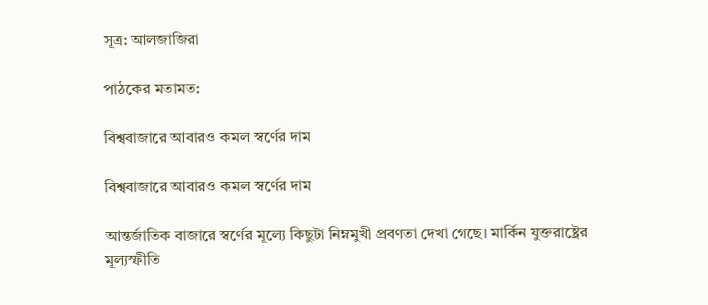সূত্র: আলজাজিরা

পাঠকের মতামত:

বিশ্ববাজারে আবারও কমল স্বর্ণের দাম

বিশ্ববাজারে আবারও কমল স্বর্ণের দাম

আন্তর্জাতিক বাজারে স্বর্ণের মূল্যে কিছুটা নিম্নমুখী প্রবণতা দেখা গেছে। মার্কিন যুক্তরাষ্ট্রের মূল্যস্ফীতি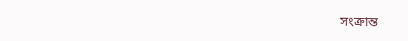সংক্রান্ত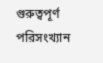গুরুত্বপূর্ণ পরিসংখ্যান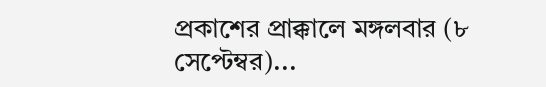প্রকাশের প্রাক্কালে মঙ্গলবার (৮ সেপ্টেম্বর)...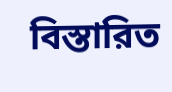বিস্তারিত